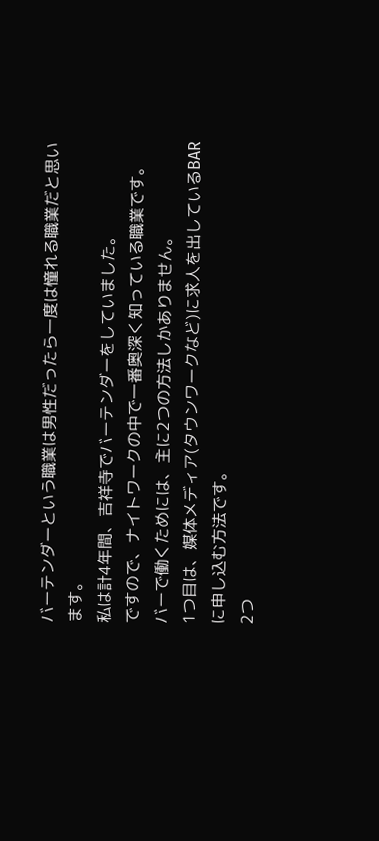バーテンダーという職業は男性だったら一度は憧れる職業だと思います。
私は計4年間、吉祥寺でバーテンダーをしていました。
ですので、ナイトワークの中で一番奥深く知っている職業です。
バーで働くためには、主に2つの方法しかありません。
1つ目は、媒体メディア(タウンワークなど)に求人を出しているBARに申し込む方法です。
2つ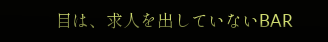目は、求人を出していないBAR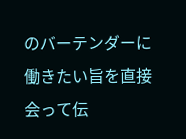のバーテンダーに働きたい旨を直接会って伝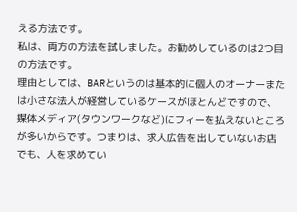える方法です。
私は、両方の方法を試しました。お勧めしているのは2つ目の方法です。
理由としては、BARというのは基本的に個人のオーナーまたは小さな法人が経営しているケースがほとんどですので、
媒体メディア(タウンワークなど)にフィーを払えないところが多いからです。つまりは、求人広告を出していないお店でも、人を求めてい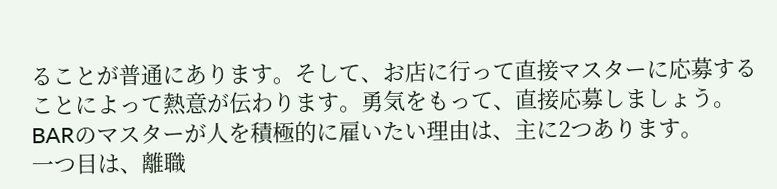ることが普通にあります。そして、お店に行って直接マスターに応募することによって熱意が伝わります。勇気をもって、直接応募しましょう。
BARのマスターが人を積極的に雇いたい理由は、主に2つあります。
一つ目は、離職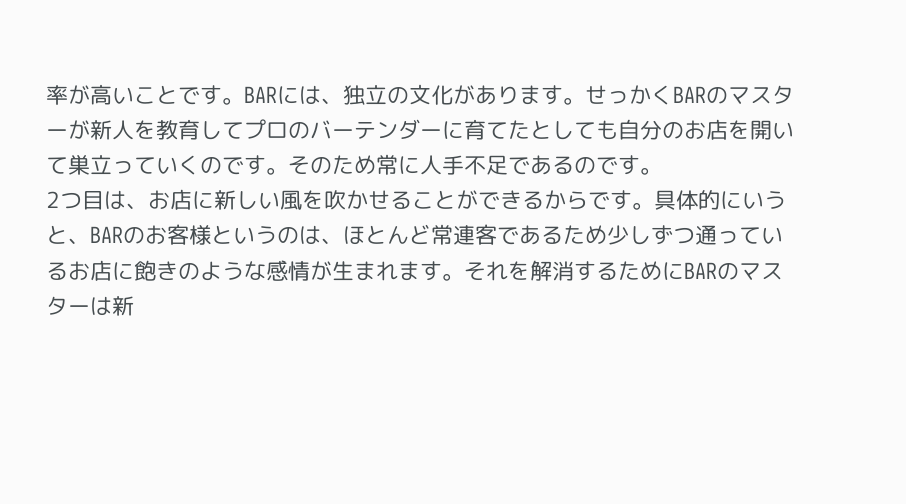率が高いことです。BARには、独立の文化があります。せっかくBARのマスターが新人を教育してプロのバーテンダーに育てたとしても自分のお店を開いて巣立っていくのです。そのため常に人手不足であるのです。
2つ目は、お店に新しい風を吹かせることができるからです。具体的にいうと、BARのお客様というのは、ほとんど常連客であるため少しずつ通っているお店に飽きのような感情が生まれます。それを解消するためにBARのマスターは新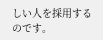しい人を採用するのです。